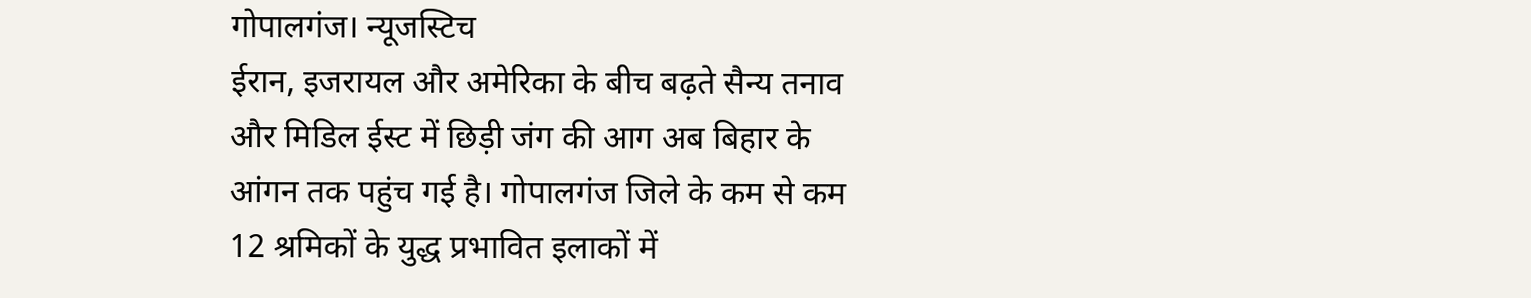गोपालगंज। न्यूजस्टिच
ईरान, इजरायल और अमेरिका के बीच बढ़ते सैन्य तनाव और मिडिल ईस्ट में छिड़ी जंग की आग अब बिहार के आंगन तक पहुंच गई है। गोपालगंज जिले के कम से कम 12 श्रमिकों के युद्ध प्रभावित इलाकों में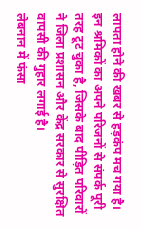लापता होने की खबर से हड़कंप मच गया है। इन श्रमिकों का अपने परिजनों से संपर्क पूरी तरह टूट चुका है, जिसके बाद पीड़ित परिवारों ने जिला प्रशासन और केंद्र सरकार से सुरक्षित वापसी की गुहार लगाई है।
लेबनान में फंसा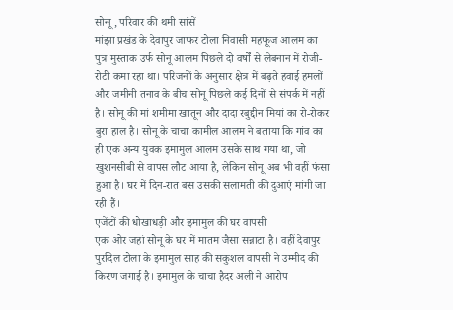सोनू, परिवार की थमी सांसें
मांझा प्रखंड के देवापुर जाफर टोला निवासी महफूज आलम का पुत्र मुस्ताक उर्फ सोनू आलम पिछले दो वर्षों से लेबनान में रोजी-रोटी कमा रहा था। परिजनों के अनुसार क्षेत्र में बढ़ते हवाई हमलों और जमीनी तनाव के बीच सोनू पिछले कई दिनों से संपर्क में नहीं है। सोनू की मां शमीमा खातून और दादा रबुद्दीन मियां का रो-रोकर बुरा हाल है। सोनू के चाचा कामील आलम ने बताया कि गांव का ही एक अन्य युवक इमामुल आलम उसके साथ गया था, जो खुशनसीबी से वापस लौट आया है, लेकिन सोनू अब भी वहीं फंसा हुआ है। घर में दिन-रात बस उसकी सलामती की दुआएं मांगी जा रही हैं।
एजेंटों की धोखाधड़ी और इमामुल की घर वापसी
एक ओर जहां सोनू के घर में मातम जैसा सन्नाटा है। वहीं देवापुर पुरदिल टोला के इमामुल साह की सकुशल वापसी ने उम्मीद की किरण जगाई है। इमामुल के चाचा हैदर अली ने आरोप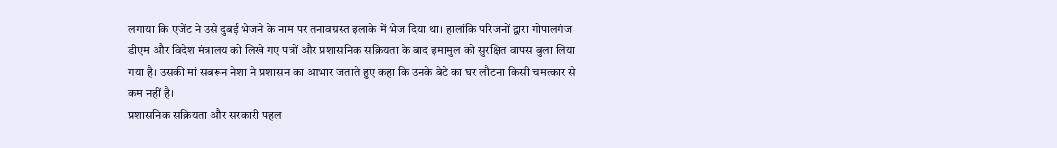लगाया कि एजेंट ने उसे दुबई भेजने के नाम पर तनावग्रस्त इलाके में भेज दिया था। हालांकि परिजनों द्वारा गोपालगंज डीएम और विदेश मंत्रालय को लिखे गए पत्रों और प्रशासनिक सक्रियता के बाद इमामुल को सुरक्षित वापस बुला लिया गया है। उसकी मां सबरून नेशा ने प्रशासन का आभार जताते हुए कहा कि उनके बेटे का घर लौटना किसी चमत्कार से कम नहीं है।
प्रशासनिक सक्रियता और सरकारी पहल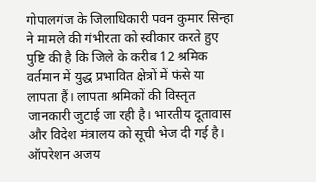गोपालगंज के जिलाधिकारी पवन कुमार सिन्हा ने मामले की गंभीरता को स्वीकार करते हुए पुष्टि की है कि जिले के करीब 12 श्रमिक वर्तमान में युद्ध प्रभावित क्षेत्रों में फंसे या लापता हैं। लापता श्रमिकों की विस्तृत जानकारी जुटाई जा रही है। भारतीय दूतावास और विदेश मंत्रालय को सूची भेज दी गई है। ऑपरेशन अजय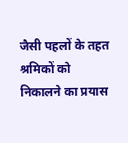जैसी पहलों के तहत श्रमिकों को निकालने का प्रयास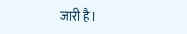जारी है।